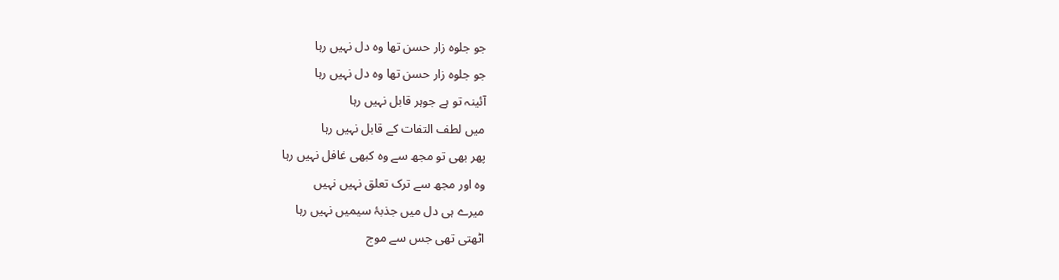جو جلوہ زار حسن تھا وہ دل نہیں رہا
جو جلوہ زار حسن تھا وہ دل نہیں رہا
آئینہ تو ہے جوہر قابل نہیں رہا
میں لطف التفات کے قابل نہیں رہا
پھر بھی تو مجھ سے وہ کبھی غافل نہیں رہا
وہ اور مجھ سے ترک تعلق نہیں نہیں
میرے ہی دل میں جذبۂ سیمیں نہیں رہا
اٹھتی تھی جس سے موج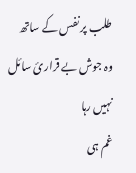طلب پر نفس کے ساتھ
وہ جوش بے قراریٔ سائل نہیں رہا
غم ہی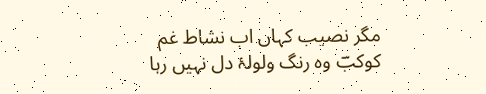مگر نصیب کہاں اب نشاط غم
کوکبؔ وہ رنگ ولولۂ دل نہیں رہا